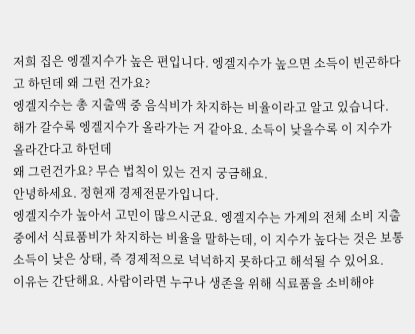저희 집은 엥겔지수가 높은 편입니다. 엥겔지수가 높으면 소득이 빈곤하다고 하던데 왜 그런 건가요?
엥겔지수는 총 지출액 중 음식비가 차지하는 비율이라고 알고 있습니다.
해가 갈수록 엥겔지수가 올라가는 거 같아요. 소득이 낮을수록 이 지수가 올라간다고 하던데
왜 그런건가요? 무슨 법칙이 있는 건지 궁금해요.
안녕하세요. 정현재 경제전문가입니다.
엥겔지수가 높아서 고민이 많으시군요. 엥겔지수는 가계의 전체 소비 지출 중에서 식료품비가 차지하는 비율을 말하는데, 이 지수가 높다는 것은 보통 소득이 낮은 상태, 즉 경제적으로 넉넉하지 못하다고 해석될 수 있어요.
이유는 간단해요. 사람이라면 누구나 생존을 위해 식료품을 소비해야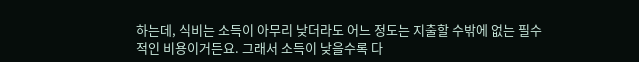하는데, 식비는 소득이 아무리 낮더라도 어느 정도는 지출할 수밖에 없는 필수적인 비용이거든요. 그래서 소득이 낮을수록 다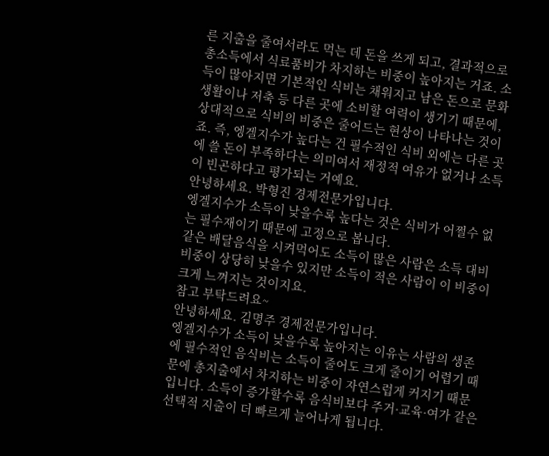른 지출을 줄여서라도 먹는 데 돈을 쓰게 되고, 결과적으로 총소득에서 식료품비가 차지하는 비중이 높아지는 거죠. 소득이 많아지면 기본적인 식비는 채워지고 남은 돈으로 문화생활이나 저축 등 다른 곳에 소비할 여력이 생기기 때문에, 상대적으로 식비의 비중은 줄어드는 현상이 나타나는 것이죠. 즉, 엥겔지수가 높다는 건 필수적인 식비 외에는 다른 곳에 쓸 돈이 부족하다는 의미여서 재정적 여유가 없거나 소득이 빈곤하다고 평가되는 거예요.
안녕하세요. 박형진 경제전문가입니다.
엥겔지수가 소득이 낮을수록 높다는 것은 식비가 어쩔수 없는 필수재이기 때문에 고정으로 봅니다.
같은 배달음식을 시켜먹어도 소득이 많은 사람은 소득 대비 비중이 상당히 낮을수 있지만 소득이 적은 사람이 이 비중이 크게 느껴지는 것이지요.
참고 부탁드려요~
안녕하세요. 김명주 경제전문가입니다.
엥겔지수가 소득이 낮을수록 높아지는 이유는 사람의 생존에 필수적인 음식비는 소득이 줄어도 크게 줄이기 어렵기 때문에 총지출에서 차지하는 비중이 자연스럽게 커지기 때문입니다. 소득이 증가할수록 음식비보다 주거·교육·여가 같은 선택적 지출이 더 빠르게 늘어나게 됩니다.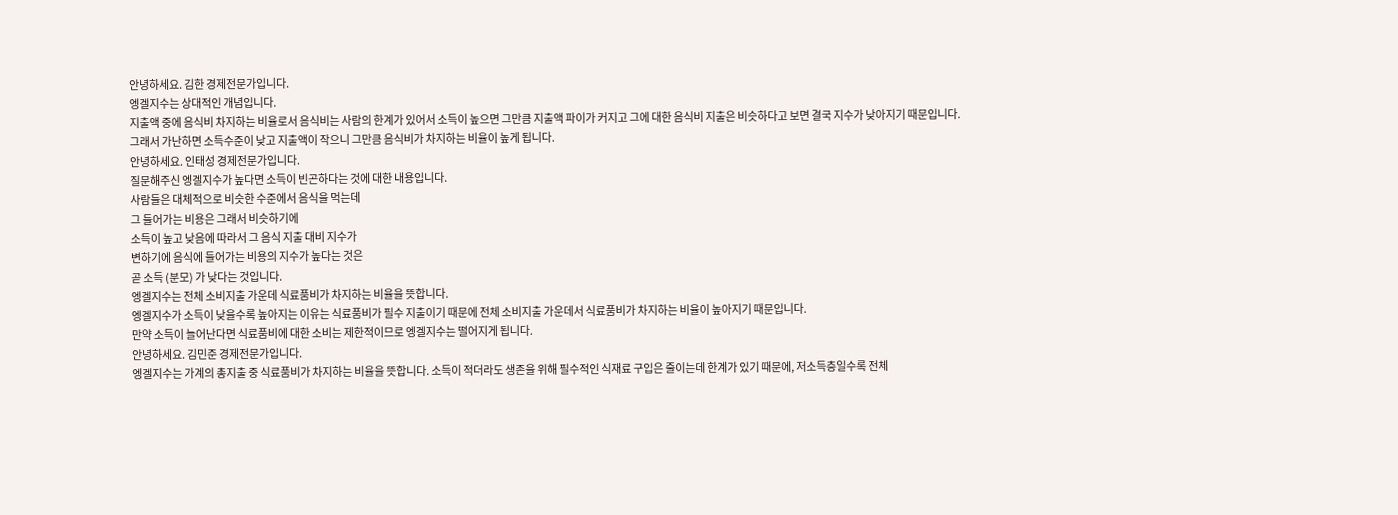안녕하세요. 김한 경제전문가입니다.
엥겔지수는 상대적인 개념입니다.
지출액 중에 음식비 차지하는 비율로서 음식비는 사람의 한계가 있어서 소득이 높으면 그만큼 지출액 파이가 커지고 그에 대한 음식비 지출은 비슷하다고 보면 결국 지수가 낮아지기 때문입니다.
그래서 가난하면 소득수준이 낮고 지출액이 작으니 그만큼 음식비가 차지하는 비율이 높게 됩니다.
안녕하세요. 인태성 경제전문가입니다.
질문해주신 엥겔지수가 높다면 소득이 빈곤하다는 것에 대한 내용입니다.
사람들은 대체적으로 비슷한 수준에서 음식을 먹는데
그 들어가는 비용은 그래서 비슷하기에
소득이 높고 낮음에 따라서 그 음식 지출 대비 지수가
변하기에 음식에 들어가는 비용의 지수가 높다는 것은
곧 소득 (분모) 가 낮다는 것입니다.
엥겔지수는 전체 소비지출 가운데 식료품비가 차지하는 비율을 뜻합니다.
엥겔지수가 소득이 낮을수록 높아지는 이유는 식료품비가 필수 지출이기 때문에 전체 소비지출 가운데서 식료품비가 차지하는 비율이 높아지기 때문입니다.
만약 소득이 늘어난다면 식료품비에 대한 소비는 제한적이므로 엥겔지수는 떨어지게 됩니다.
안녕하세요. 김민준 경제전문가입니다.
엥겔지수는 가계의 총지출 중 식료품비가 차지하는 비율을 뜻합니다. 소득이 적더라도 생존을 위해 필수적인 식재료 구입은 줄이는데 한계가 있기 때문에, 저소득층일수록 전체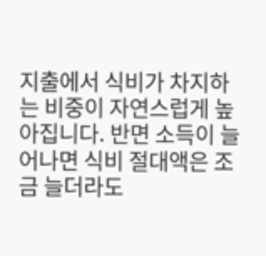지출에서 식비가 차지하는 비중이 자연스럽게 높아집니다. 반면 소득이 늘어나면 식비 절대액은 조금 늘더라도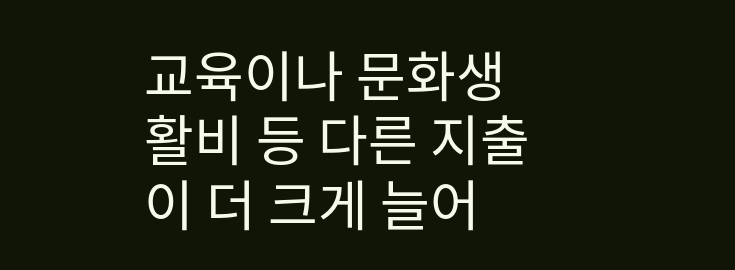교육이나 문화생활비 등 다른 지출이 더 크게 늘어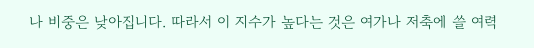나 비중은 낮아집니다. 따라서 이 지수가 높다는 것은 여가나 저축에 쓸 여력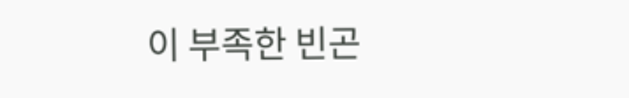이 부족한 빈곤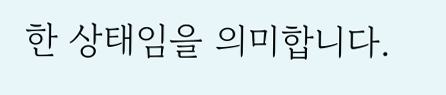한 상태임을 의미합니다.